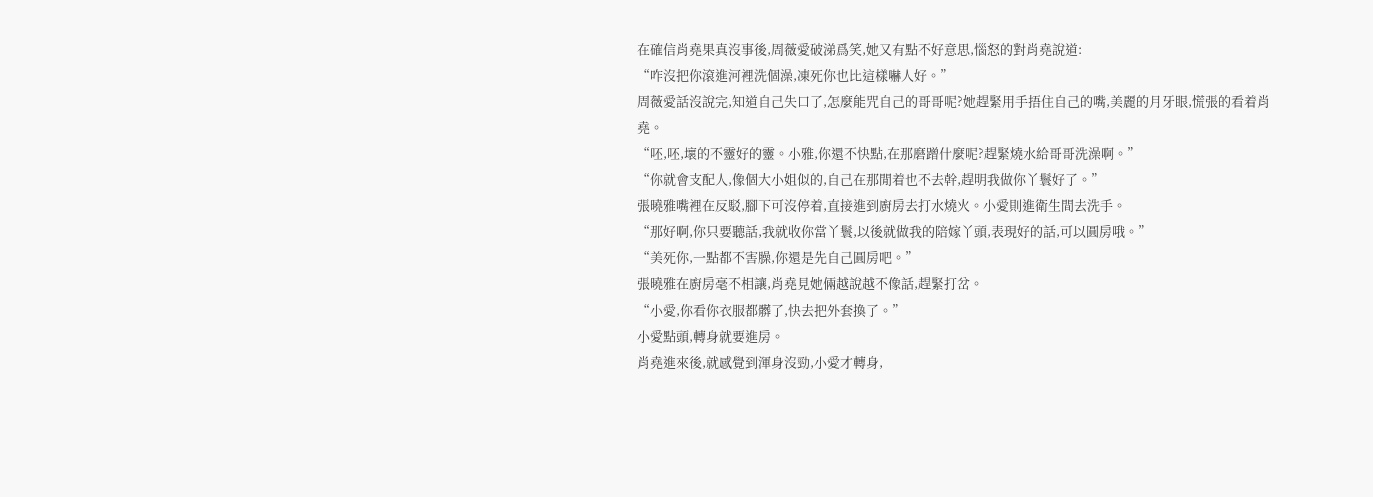在確信肖堯果真沒事後,周薇愛破涕爲笑,她又有點不好意思,惱怒的對肖堯說道:
“咋沒把你滾進河裡洗個澡,凍死你也比這樣嚇人好。”
周薇愛話沒說完,知道自己失口了,怎麼能咒自己的哥哥呢?她趕緊用手捂住自己的嘴,美麗的月牙眼,慌張的看着肖堯。
“呸,呸,壞的不靈好的靈。小雅,你還不快點,在那磨蹭什麼呢?趕緊燒水給哥哥洗澡啊。”
“你就會支配人,像個大小姐似的,自己在那閒着也不去幹,趕明我做你丫鬟好了。”
張曉雅嘴裡在反駁,腳下可沒停着,直接進到廚房去打水燒火。小愛則進衛生間去洗手。
“那好啊,你只要聽話,我就收你當丫鬟,以後就做我的陪嫁丫頭,表現好的話,可以圓房哦。”
“美死你,一點都不害臊,你還是先自己圓房吧。”
張曉雅在廚房毫不相讓,肖堯見她倆越說越不像話,趕緊打岔。
“小愛,你看你衣服都髒了,快去把外套換了。”
小愛點頭,轉身就要進房。
肖堯進來後,就感覺到渾身沒勁,小愛才轉身,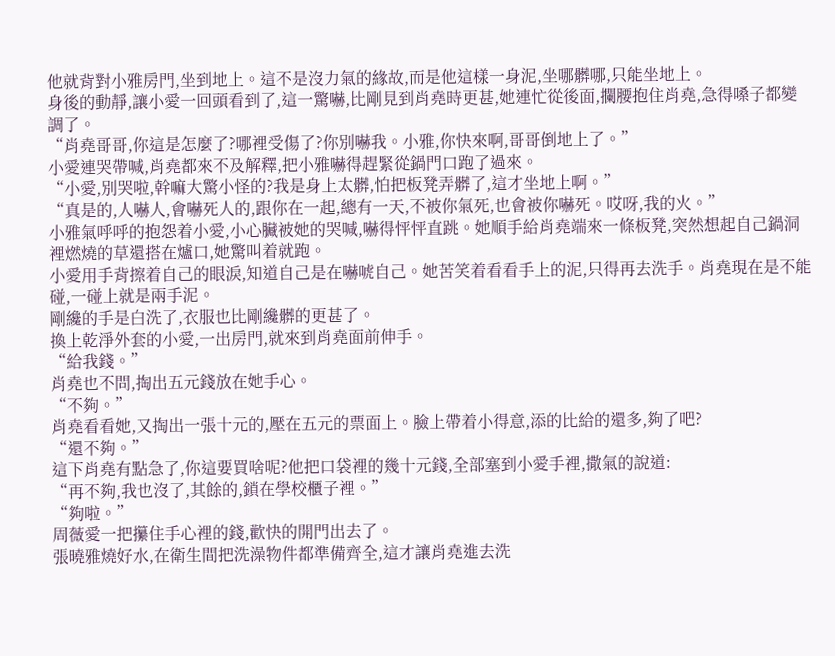他就背對小雅房門,坐到地上。這不是沒力氣的緣故,而是他這樣一身泥,坐哪髒哪,只能坐地上。
身後的動靜,讓小愛一回頭看到了,這一驚嚇,比剛見到肖堯時更甚,她連忙從後面,攔腰抱住肖堯,急得嗓子都變調了。
“肖堯哥哥,你這是怎麼了?哪裡受傷了?你別嚇我。小雅,你快來啊,哥哥倒地上了。”
小愛連哭帶喊,肖堯都來不及解釋,把小雅嚇得趕緊從鍋門口跑了過來。
“小愛,別哭啦,幹嘛大驚小怪的?我是身上太髒,怕把板凳弄髒了,這才坐地上啊。”
“真是的,人嚇人,會嚇死人的,跟你在一起,總有一天,不被你氣死,也會被你嚇死。哎呀,我的火。”
小雅氣呼呼的抱怨着小愛,小心臟被她的哭喊,嚇得怦怦直跳。她順手給肖堯端來一條板凳,突然想起自己鍋洞裡燃燒的草還搭在爐口,她驚叫着就跑。
小愛用手背擦着自己的眼淚,知道自己是在嚇唬自己。她苦笑着看看手上的泥,只得再去洗手。肖堯現在是不能碰,一碰上就是兩手泥。
剛纔的手是白洗了,衣服也比剛纔髒的更甚了。
換上乾淨外套的小愛,一出房門,就來到肖堯面前伸手。
“給我錢。”
肖堯也不問,掏出五元錢放在她手心。
“不夠。”
肖堯看看她,又掏出一張十元的,壓在五元的票面上。臉上帶着小得意,添的比給的還多,夠了吧?
“還不夠。”
這下肖堯有點急了,你這要買啥呢?他把口袋裡的幾十元錢,全部塞到小愛手裡,撒氣的說道:
“再不夠,我也沒了,其餘的,鎖在學校櫃子裡。”
“夠啦。”
周薇愛一把攥住手心裡的錢,歡快的開門出去了。
張曉雅燒好水,在衛生間把洗澡物件都準備齊全,這才讓肖堯進去洗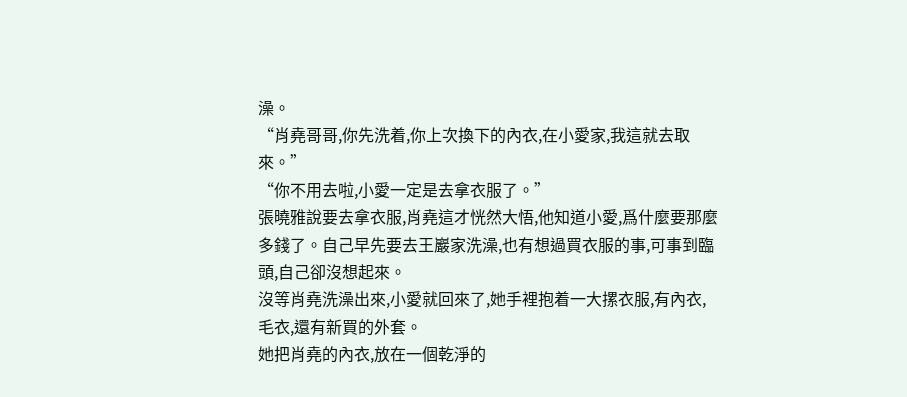澡。
“肖堯哥哥,你先洗着,你上次換下的內衣,在小愛家,我這就去取來。”
“你不用去啦,小愛一定是去拿衣服了。”
張曉雅說要去拿衣服,肖堯這才恍然大悟,他知道小愛,爲什麼要那麼多錢了。自己早先要去王巖家洗澡,也有想過買衣服的事,可事到臨頭,自己卻沒想起來。
沒等肖堯洗澡出來,小愛就回來了,她手裡抱着一大摞衣服,有內衣,毛衣,還有新買的外套。
她把肖堯的內衣,放在一個乾淨的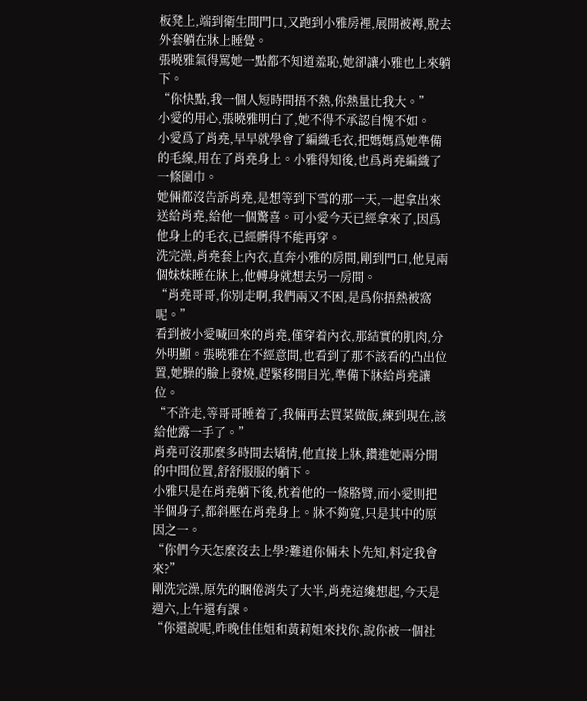板凳上,端到衛生間門口,又跑到小雅房裡,展開被褥,脫去外套躺在牀上睡覺。
張曉雅氣得罵她一點都不知道羞恥,她卻讓小雅也上來躺下。
“你快點,我一個人短時間捂不熱,你熱量比我大。”
小愛的用心,張曉雅明白了,她不得不承認自愧不如。
小愛爲了肖堯,早早就學會了編織毛衣,把媽媽爲她準備的毛線,用在了肖堯身上。小雅得知後,也爲肖堯編織了一條圍巾。
她倆都沒告訴肖堯,是想等到下雪的那一天,一起拿出來送給肖堯,給他一個驚喜。可小愛今天已經拿來了,因爲他身上的毛衣,已經髒得不能再穿。
洗完澡,肖堯套上內衣,直奔小雅的房間,剛到門口,他見兩個妹妹睡在牀上,他轉身就想去另一房間。
“肖堯哥哥,你別走啊,我們兩又不困,是爲你捂熱被窩呢。”
看到被小愛喊回來的肖堯,僅穿着內衣,那結實的肌肉,分外明顯。張曉雅在不經意間,也看到了那不該看的凸出位置,她臊的臉上發燒,趕緊移開目光,準備下牀給肖堯讓位。
“不許走,等哥哥睡着了,我倆再去買菜做飯,練到現在,該給他露一手了。”
肖堯可沒那麼多時間去矯情,他直接上牀,鑽進她兩分開的中間位置,舒舒服服的躺下。
小雅只是在肖堯躺下後,枕着他的一條胳臂,而小愛則把半個身子,都斜壓在肖堯身上。牀不夠寬,只是其中的原因之一。
“你們今天怎麼沒去上學?難道你倆未卜先知,料定我會來?”
剛洗完澡,原先的睏倦消失了大半,肖堯這纔想起,今天是週六,上午還有課。
“你還說呢,昨晚佳佳姐和黃莉姐來找你,說你被一個社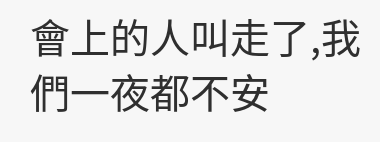會上的人叫走了,我們一夜都不安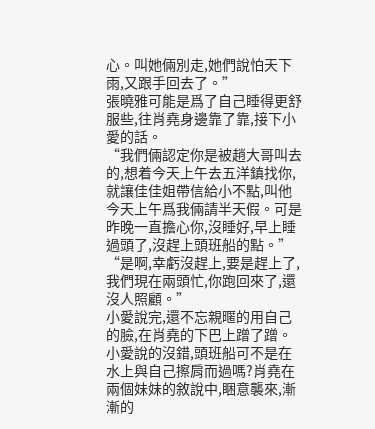心。叫她倆別走,她們說怕天下雨,又跟手回去了。”
張曉雅可能是爲了自己睡得更舒服些,往肖堯身邊靠了靠,接下小愛的話。
“我們倆認定你是被趙大哥叫去的,想着今天上午去五洋鎮找你,就讓佳佳姐帶信給小不點,叫他今天上午爲我倆請半天假。可是昨晚一直擔心你,沒睡好,早上睡過頭了,沒趕上頭班船的點。”
“是啊,幸虧沒趕上,要是趕上了,我們現在兩頭忙,你跑回來了,還沒人照顧。”
小愛說完,還不忘親暱的用自己的臉,在肖堯的下巴上蹭了蹭。
小愛說的沒錯,頭班船可不是在水上與自己擦肩而過嗎?肖堯在兩個妹妹的敘說中,睏意襲來,漸漸的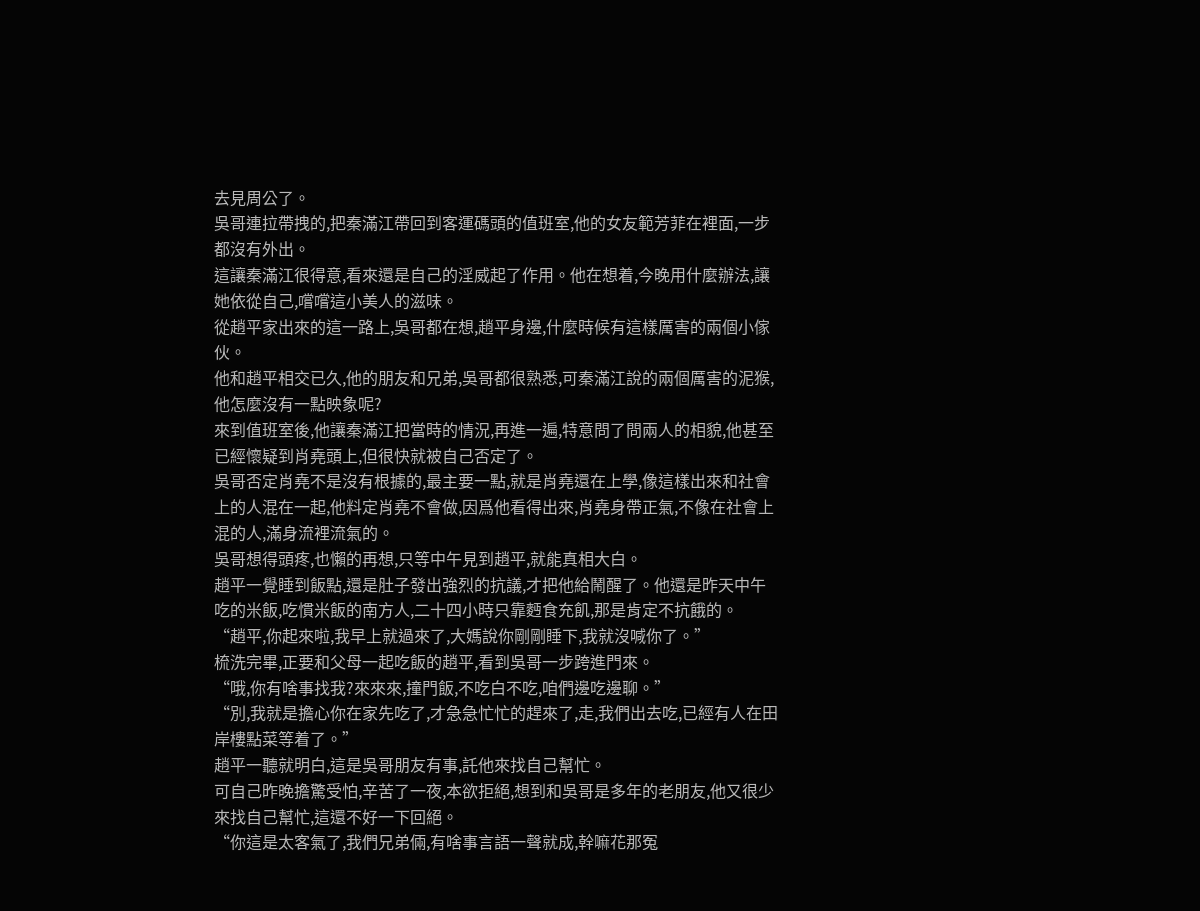去見周公了。
吳哥連拉帶拽的,把秦滿江帶回到客運碼頭的值班室,他的女友範芳菲在裡面,一步都沒有外出。
這讓秦滿江很得意,看來還是自己的淫威起了作用。他在想着,今晚用什麼辦法,讓她依從自己,嚐嚐這小美人的滋味。
從趙平家出來的這一路上,吳哥都在想,趙平身邊,什麼時候有這樣厲害的兩個小傢伙。
他和趙平相交已久,他的朋友和兄弟,吳哥都很熟悉,可秦滿江說的兩個厲害的泥猴,他怎麼沒有一點映象呢?
來到值班室後,他讓秦滿江把當時的情況,再進一遍,特意問了問兩人的相貌,他甚至已經懷疑到肖堯頭上,但很快就被自己否定了。
吳哥否定肖堯不是沒有根據的,最主要一點,就是肖堯還在上學,像這樣出來和社會上的人混在一起,他料定肖堯不會做,因爲他看得出來,肖堯身帶正氣,不像在社會上混的人,滿身流裡流氣的。
吳哥想得頭疼,也懶的再想,只等中午見到趙平,就能真相大白。
趙平一覺睡到飯點,還是肚子發出強烈的抗議,才把他給鬧醒了。他還是昨天中午吃的米飯,吃慣米飯的南方人,二十四小時只靠麪食充飢,那是肯定不抗餓的。
“趙平,你起來啦,我早上就過來了,大媽說你剛剛睡下,我就沒喊你了。”
梳洗完畢,正要和父母一起吃飯的趙平,看到吳哥一步跨進門來。
“哦,你有啥事找我?來來來,撞門飯,不吃白不吃,咱們邊吃邊聊。”
“別,我就是擔心你在家先吃了,才急急忙忙的趕來了,走,我們出去吃,已經有人在田岸樓點菜等着了。”
趙平一聽就明白,這是吳哥朋友有事,託他來找自己幫忙。
可自己昨晚擔驚受怕,辛苦了一夜,本欲拒絕,想到和吳哥是多年的老朋友,他又很少來找自己幫忙,這還不好一下回絕。
“你這是太客氣了,我們兄弟倆,有啥事言語一聲就成,幹嘛花那冤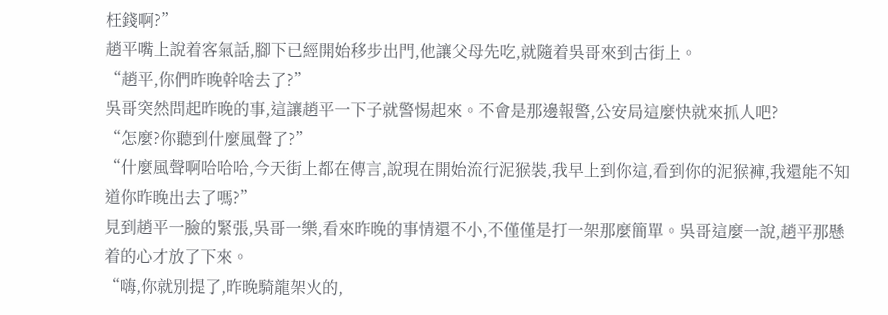枉錢啊?”
趙平嘴上說着客氣話,腳下已經開始移步出門,他讓父母先吃,就隨着吳哥來到古街上。
“趙平,你們昨晚幹啥去了?”
吳哥突然問起昨晚的事,這讓趙平一下子就警惕起來。不會是那邊報警,公安局這麼快就來抓人吧?
“怎麼?你聽到什麼風聲了?”
“什麼風聲啊哈哈哈,今天街上都在傳言,說現在開始流行泥猴裝,我早上到你這,看到你的泥猴褲,我還能不知道你昨晚出去了嗎?”
見到趙平一臉的緊張,吳哥一樂,看來昨晚的事情還不小,不僅僅是打一架那麼簡單。吳哥這麼一說,趙平那懸着的心才放了下來。
“嗨,你就別提了,昨晚騎龍架火的,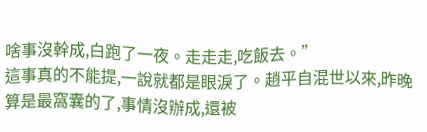啥事沒幹成,白跑了一夜。走走走,吃飯去。”
這事真的不能提,一說就都是眼淚了。趙平自混世以來,昨晚算是最窩囊的了,事情沒辦成,還被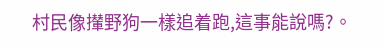村民像攆野狗一樣追着跑,這事能說嗎?。